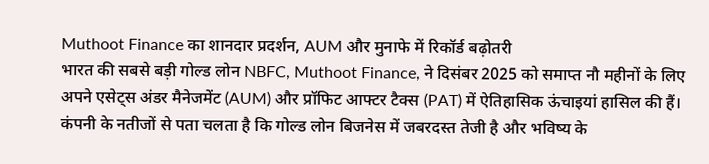Muthoot Finance का शानदार प्रदर्शन, AUM और मुनाफे में रिकॉर्ड बढ़ोतरी
भारत की सबसे बड़ी गोल्ड लोन NBFC, Muthoot Finance, ने दिसंबर 2025 को समाप्त नौ महीनों के लिए अपने एसेट्स अंडर मैनेजमेंट (AUM) और प्रॉफिट आफ्टर टैक्स (PAT) में ऐतिहासिक ऊंचाइयां हासिल की हैं। कंपनी के नतीजों से पता चलता है कि गोल्ड लोन बिजनेस में जबरदस्त तेजी है और भविष्य के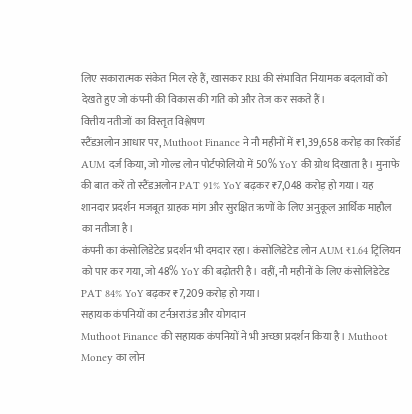लिए सकारात्मक संकेत मिल रहे हैं, खासकर RBI की संभावित नियामक बदलावों को देखते हुए जो कंपनी की विकास की गति को और तेज कर सकते हैं।
वित्तीय नतीजों का विस्तृत विश्लेषण
स्टैंडअलोन आधार पर, Muthoot Finance ने नौ महीनों में ₹1,39,658 करोड़ का रिकॉर्ड AUM दर्ज किया, जो गोल्ड लोन पोर्टफोलियो में 50% YoY की ग्रोथ दिखाता है। मुनाफे की बात करें तो स्टैंडअलोन PAT 91% YoY बढ़कर ₹7,048 करोड़ हो गया। यह शानदार प्रदर्शन मजबूत ग्राहक मांग और सुरक्षित ऋणों के लिए अनुकूल आर्थिक माहौल का नतीजा है।
कंपनी का कंसोलिडेटेड प्रदर्शन भी दमदार रहा। कंसोलिडेटेड लोन AUM ₹1.64 ट्रिलियन को पार कर गया, जो 48% YoY की बढ़ोतरी है। वहीं, नौ महीनों के लिए कंसोलिडेटेड PAT 84% YoY बढ़कर ₹7,209 करोड़ हो गया।
सहायक कंपनियों का टर्नअराउंड और योगदान
Muthoot Finance की सहायक कंपनियों ने भी अच्छा प्रदर्शन किया है। Muthoot Money का लोन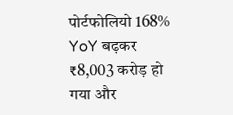पोर्टफोलियो 168% YoY बढ़कर ₹8,003 करोड़ हो गया और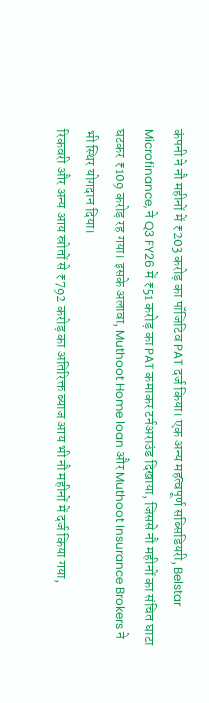कंपनी ने नौ महीनों में ₹203 करोड़ का पॉजिटिव PAT दर्ज किया। एक अन्य महत्वपूर्ण सब्सिडियरी, Belstar Microfinance, ने Q3 FY26 में ₹51 करोड़ का PAT कमाकर टर्नअराउंड दिखाया, जिससे नौ महीनों का संचित घाटा घटकर ₹109 करोड़ रह गया। इसके अलावा, Muthoot Home loan और Muthoot Insurance Brokers ने भी स्थिर योगदान दिया।
रिकवरी और अन्य आय स्रोतों से ₹792 करोड़ का अतिरिक्त ब्याज आय भी नौ महीनों में दर्ज किया गया,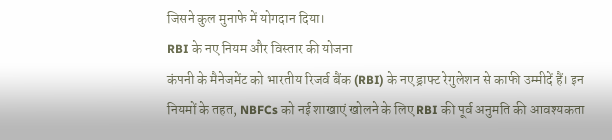जिसने कुल मुनाफे में योगदान दिया।
RBI के नए नियम और विस्तार की योजना
कंपनी के मैनेजमेंट को भारतीय रिजर्व बैंक (RBI) के नए ड्राफ्ट रेगुलेशन से काफी उम्मीदें हैं। इन नियमों के तहत, NBFCs को नई शाखाएं खोलने के लिए RBI की पूर्व अनुमति की आवश्यकता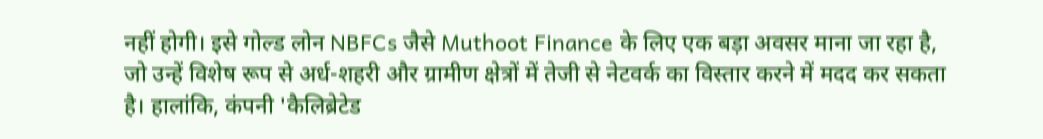नहीं होगी। इसे गोल्ड लोन NBFCs जैसे Muthoot Finance के लिए एक बड़ा अवसर माना जा रहा है, जो उन्हें विशेष रूप से अर्ध-शहरी और ग्रामीण क्षेत्रों में तेजी से नेटवर्क का विस्तार करने में मदद कर सकता है। हालांकि, कंपनी 'कैलिब्रेटेड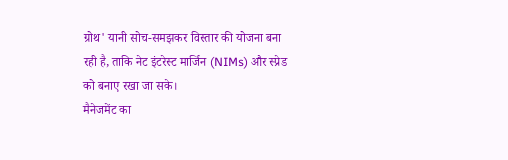ग्रोथ' यानी सोच-समझकर विस्तार की योजना बना रही है, ताकि नेट इंटरेस्ट मार्जिन (NIMs) और स्प्रेड को बनाए रखा जा सके।
मैनेजमेंट का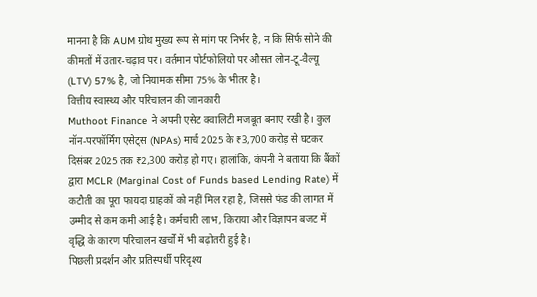मानना है कि AUM ग्रोथ मुख्य रूप से मांग पर निर्भर है, न कि सिर्फ सोने की कीमतों में उतार-चढ़ाव पर। वर्तमान पोर्टफोलियो पर औसत लोन-टू-वैल्यू (LTV) 57% है, जो नियामक सीमा 75% के भीतर है।
वित्तीय स्वास्थ्य और परिचालन की जानकारी
Muthoot Finance ने अपनी एसेट क्वालिटी मजबूत बनाए रखी है। कुल नॉन-परफॉर्मिंग एसेट्स (NPAs) मार्च 2025 के ₹3,700 करोड़ से घटकर दिसंबर 2025 तक ₹2,300 करोड़ हो गए। हालांकि, कंपनी ने बताया कि बैंकों द्वारा MCLR (Marginal Cost of Funds based Lending Rate) में कटौती का पूरा फायदा ग्राहकों को नहीं मिल रहा है, जिससे फंड की लागत में उम्मीद से कम कमी आई है। कर्मचारी लाभ, किराया और विज्ञापन बजट में वृद्धि के कारण परिचालन खर्चों में भी बढ़ोतरी हुई है।
पिछली प्रदर्शन और प्रतिस्पर्धी परिदृश्य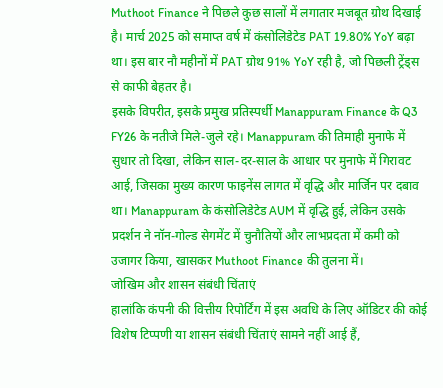Muthoot Finance ने पिछले कुछ सालों में लगातार मजबूत ग्रोथ दिखाई है। मार्च 2025 को समाप्त वर्ष में कंसोलिडेटेड PAT 19.80% YoY बढ़ा था। इस बार नौ महीनों में PAT ग्रोथ 91% YoY रही है, जो पिछली ट्रेंड्स से काफी बेहतर है।
इसके विपरीत, इसके प्रमुख प्रतिस्पर्धी Manappuram Finance के Q3 FY26 के नतीजे मिले-जुले रहे। Manappuram की तिमाही मुनाफे में सुधार तो दिखा, लेकिन साल-दर-साल के आधार पर मुनाफे में गिरावट आई, जिसका मुख्य कारण फाइनेंस लागत में वृद्धि और मार्जिन पर दबाव था। Manappuram के कंसोलिडेटेड AUM में वृद्धि हुई, लेकिन उसके प्रदर्शन ने नॉन-गोल्ड सेगमेंट में चुनौतियों और लाभप्रदता में कमी को उजागर किया, खासकर Muthoot Finance की तुलना में।
जोखिम और शासन संबंधी चिंताएं
हालांकि कंपनी की वित्तीय रिपोर्टिंग में इस अवधि के लिए ऑडिटर की कोई विशेष टिप्पणी या शासन संबंधी चिंताएं सामने नहीं आई हैं,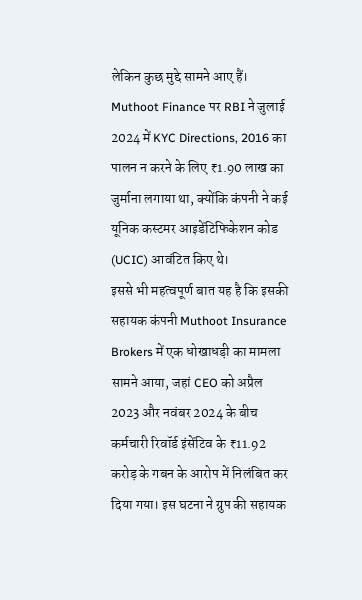लेकिन कुछ मुद्दे सामने आए हैं। Muthoot Finance पर RBI ने जुलाई 2024 में KYC Directions, 2016 का पालन न करने के लिए ₹1.90 लाख का जुर्माना लगाया था, क्योंकि कंपनी ने कई यूनिक कस्टमर आइडेंटिफिकेशन कोड (UCIC) आवंटित किए थे।
इससे भी महत्वपूर्ण बात यह है कि इसकी सहायक कंपनी Muthoot Insurance Brokers में एक धोखाधड़ी का मामला सामने आया, जहां CEO को अप्रैल 2023 और नवंबर 2024 के बीच कर्मचारी रिवॉर्ड इंसेंटिव के ₹11.92 करोड़ के गबन के आरोप में निलंबित कर दिया गया। इस घटना ने ग्रुप की सहायक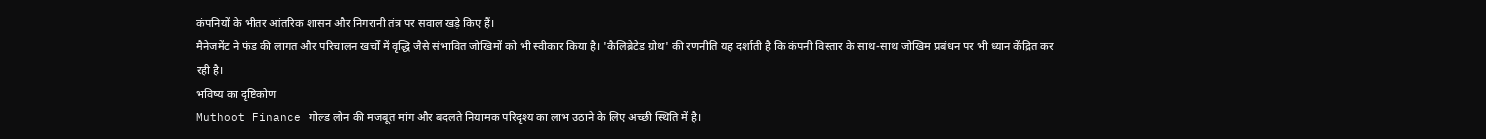कंपनियों के भीतर आंतरिक शासन और निगरानी तंत्र पर सवाल खड़े किए हैं।
मैनेजमेंट ने फंड की लागत और परिचालन खर्चों में वृद्धि जैसे संभावित जोखिमों को भी स्वीकार किया है। 'कैलिब्रेटेड ग्रोथ' की रणनीति यह दर्शाती है कि कंपनी विस्तार के साथ-साथ जोखिम प्रबंधन पर भी ध्यान केंद्रित कर रही है।
भविष्य का दृष्टिकोण
Muthoot Finance गोल्ड लोन की मजबूत मांग और बदलते नियामक परिदृश्य का लाभ उठाने के लिए अच्छी स्थिति में है।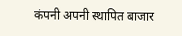कंपनी अपनी स्थापित बाजार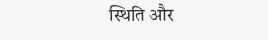स्थिति और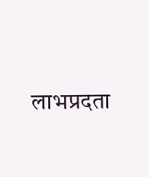लाभप्रदता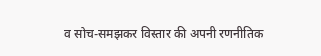व सोच-समझकर विस्तार की अपनी रणनीतिक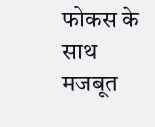फोकस के साथ मजबूत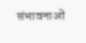संभावनाओं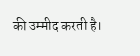की उम्मीद करती है।